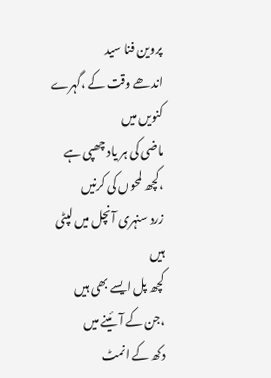پروین فنا سید
اندھے وقت کے ،گہرے کنویں میں
ماضی کی ہر یاد چھپی ہے ،کچھ لمحوں کی کرنیں
زرد سنہری آنچل میں لپٹی ہیں
کچھ پل ایسے بھی ہیں ،جن کے آئینے میں
دکھ کے انمٹ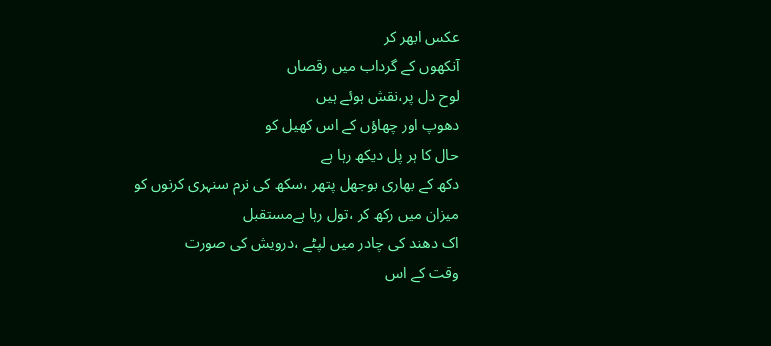عکس ابھر کر
آنکھوں کے گرداب میں رقصاں
لوح دل پر،نقش ہوئے ہیں
دھوپ اور چھاؤں کے اس کھیل کو
حال کا ہر پل دیکھ رہا ہے
دکھ کے بھاری بوجھل پتھر ،سکھ کی نرم سنہری کرنوں کو
میزان میں رکھ کر ،تول رہا ہےمستقبل
اک دھند کی چادر میں لپٹے ،درویش کی صورت
وقت کے اس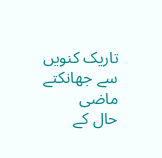تاریک کنویں سے جھانکتے ماضی
حال کے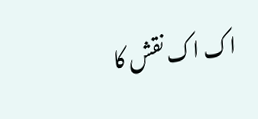اک اک نقش کا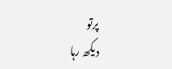پرتو
دیکھ رہا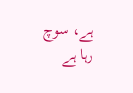ہے، سوچ رہا ہے